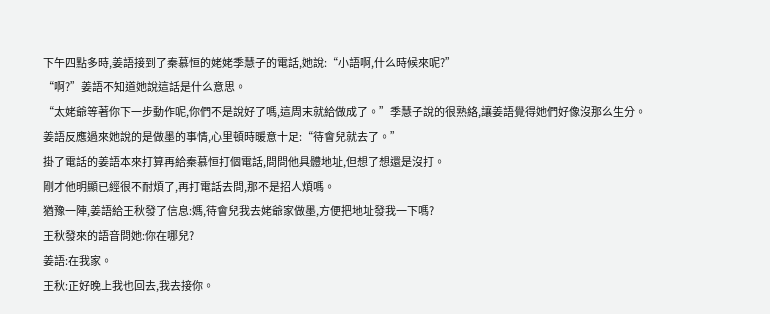下午四點多時,姜語接到了秦慕恒的姥姥季慧子的電話,她說:“小語啊,什么時候來呢?”
“啊?”姜語不知道她說這話是什么意思。
“太姥爺等著你下一步動作呢,你們不是說好了嗎,這周末就給做成了。”季慧子說的很熟絡,讓姜語覺得她們好像沒那么生分。
姜語反應過來她說的是做墨的事情,心里頓時暖意十足:“待會兒就去了。”
掛了電話的姜語本來打算再給秦慕恒打個電話,問問他具體地址,但想了想還是沒打。
剛才他明顯已經很不耐煩了,再打電話去問,那不是招人煩嗎。
猶豫一陣,姜語給王秋發了信息:媽,待會兒我去姥爺家做墨,方便把地址發我一下嗎?
王秋發來的語音問她:你在哪兒?
姜語:在我家。
王秋:正好晚上我也回去,我去接你。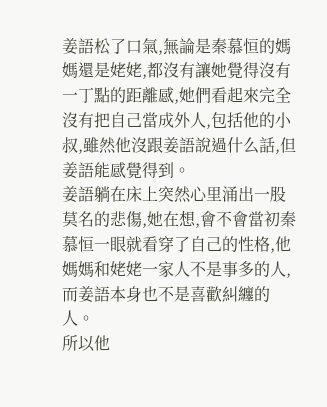姜語松了口氣,無論是秦慕恒的媽媽還是姥姥,都沒有讓她覺得沒有一丁點的距離感,她們看起來完全沒有把自己當成外人,包括他的小叔,雖然他沒跟姜語說過什么話,但姜語能感覺得到。
姜語躺在床上突然心里涌出一股莫名的悲傷,她在想,會不會當初秦慕恒一眼就看穿了自己的性格,他媽媽和姥姥一家人不是事多的人,而姜語本身也不是喜歡糾纏的人。
所以他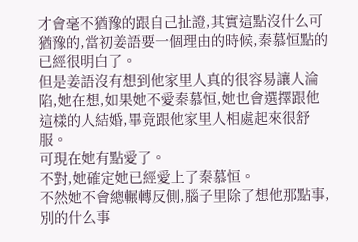才會毫不猶豫的跟自己扯證,其實這點沒什么可猶豫的,當初姜語要一個理由的時候,秦慕恒點的已經很明白了。
但是姜語沒有想到他家里人真的很容易讓人淪陷,她在想,如果她不愛秦慕恒,她也會選擇跟他這樣的人結婚,畢竟跟他家里人相處起來很舒服。
可現在她有點愛了。
不對,她確定她已經愛上了秦慕恒。
不然她不會總輾轉反側,腦子里除了想他那點事,別的什么事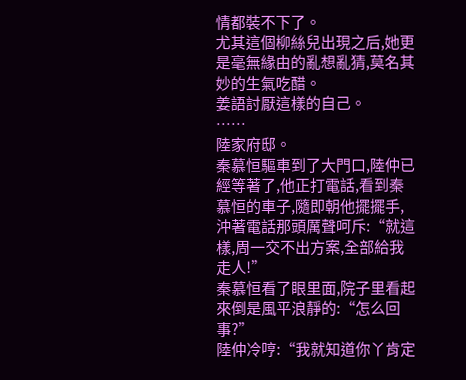情都裝不下了。
尤其這個柳絲兒出現之后,她更是毫無緣由的亂想亂猜,莫名其妙的生氣吃醋。
姜語討厭這樣的自己。
……
陸家府邸。
秦慕恒驅車到了大門口,陸仲已經等著了,他正打電話,看到秦慕恒的車子,隨即朝他擺擺手,沖著電話那頭厲聲呵斥:“就這樣,周一交不出方案,全部給我走人!”
秦慕恒看了眼里面,院子里看起來倒是風平浪靜的:“怎么回事?”
陸仲冷哼:“我就知道你丫肯定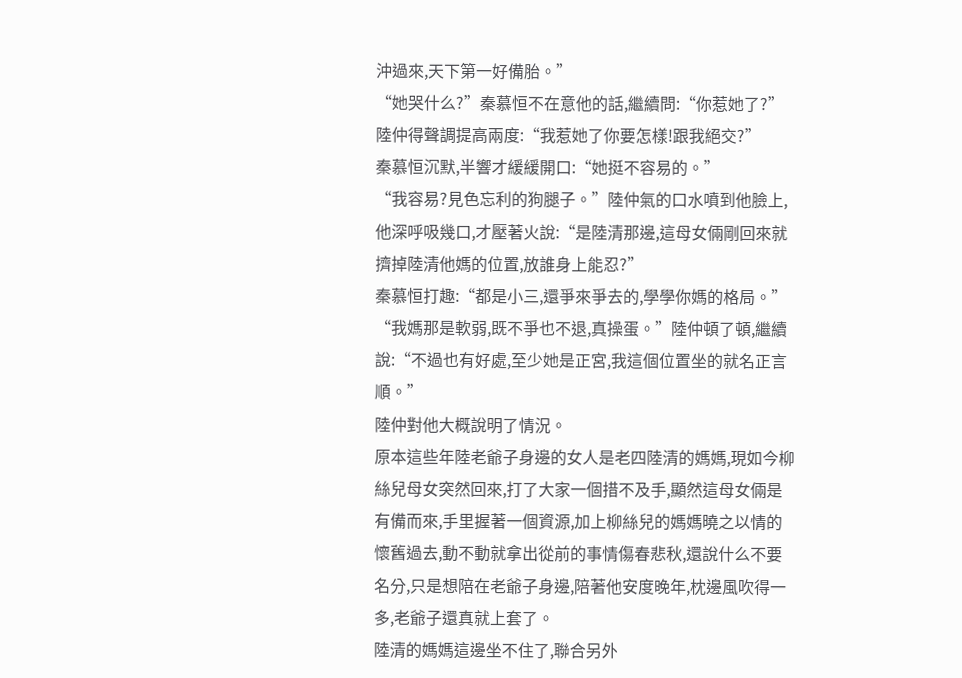沖過來,天下第一好備胎。”
“她哭什么?”秦慕恒不在意他的話,繼續問:“你惹她了?”
陸仲得聲調提高兩度:“我惹她了你要怎樣!跟我絕交?”
秦慕恒沉默,半響才緩緩開口:“她挺不容易的。”
“我容易?見色忘利的狗腿子。”陸仲氣的口水噴到他臉上,他深呼吸幾口,才壓著火說:“是陸清那邊,這母女倆剛回來就擠掉陸清他媽的位置,放誰身上能忍?”
秦慕恒打趣:“都是小三,還爭來爭去的,學學你媽的格局。”
“我媽那是軟弱,既不爭也不退,真操蛋。”陸仲頓了頓,繼續說:“不過也有好處,至少她是正宮,我這個位置坐的就名正言順。”
陸仲對他大概說明了情況。
原本這些年陸老爺子身邊的女人是老四陸清的媽媽,現如今柳絲兒母女突然回來,打了大家一個措不及手,顯然這母女倆是有備而來,手里握著一個資源,加上柳絲兒的媽媽曉之以情的懷舊過去,動不動就拿出從前的事情傷春悲秋,還說什么不要名分,只是想陪在老爺子身邊,陪著他安度晚年,枕邊風吹得一多,老爺子還真就上套了。
陸清的媽媽這邊坐不住了,聯合另外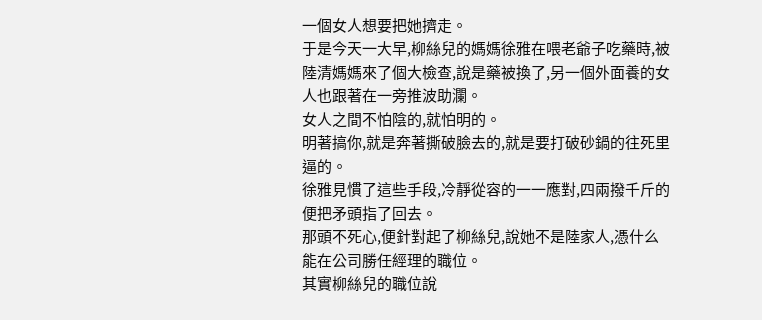一個女人想要把她擠走。
于是今天一大早,柳絲兒的媽媽徐雅在喂老爺子吃藥時,被陸清媽媽來了個大檢查,說是藥被換了,另一個外面養的女人也跟著在一旁推波助瀾。
女人之間不怕陰的,就怕明的。
明著搞你,就是奔著撕破臉去的,就是要打破砂鍋的往死里逼的。
徐雅見慣了這些手段,冷靜從容的一一應對,四兩撥千斤的便把矛頭指了回去。
那頭不死心,便針對起了柳絲兒,說她不是陸家人,憑什么能在公司勝任經理的職位。
其實柳絲兒的職位說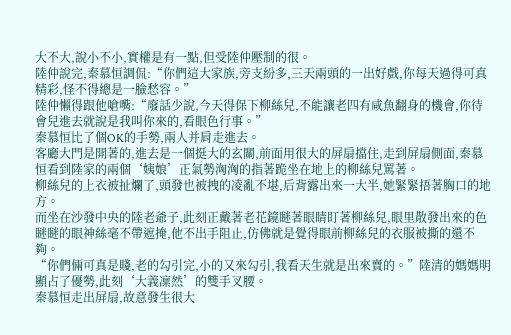大不大,說小不小,實權是有一點,但受陸仲壓制的很。
陸仲說完,秦慕恒調侃:“你們這大家族,旁支紛多,三天兩頭的一出好戲,你每天過得可真精彩,怪不得總是一臉愁容。”
陸仲懶得跟他嗆嘴:“廢話少說,今天得保下柳絲兒,不能讓老四有咸魚翻身的機會,你待會兒進去就說是我叫你來的,看眼色行事。”
秦慕恒比了個OK的手勢,兩人并肩走進去。
客廳大門是開著的,進去是一個挺大的玄關,前面用很大的屏扇擋住,走到屏扇側面,秦慕恒看到陸家的兩個‘姨娘’正氣勢洶洶的指著跪坐在地上的柳絲兒罵著。
柳絲兒的上衣被扯爛了,頭發也被拽的凌亂不堪,后背露出來一大半,她緊緊捂著胸口的地方。
而坐在沙發中央的陸老爺子,此刻正戴著老花鏡瞇著眼睛盯著柳絲兒,眼里散發出來的色瞇瞇的眼神絲毫不帶遮掩,他不出手阻止,仿佛就是覺得眼前柳絲兒的衣服被撕的還不夠。
“你們倆可真是賤,老的勾引完,小的又來勾引,我看天生就是出來賣的。”陸清的媽媽明顯占了優勢,此刻‘大義凜然’的雙手叉腰。
秦慕恒走出屏扇,故意發生很大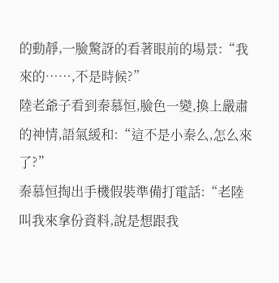的動靜,一臉驚訝的看著眼前的場景:“我來的……,不是時候?”
陸老爺子看到秦慕恒,臉色一變,換上嚴肅的神情,語氣緩和:“這不是小秦么,怎么來了?”
秦慕恒掏出手機假裝準備打電話:“老陸叫我來拿份資料,說是想跟我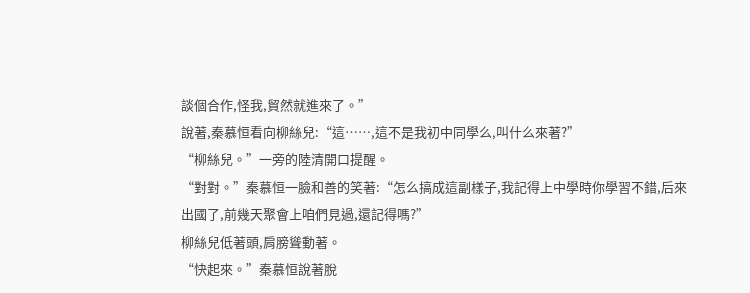談個合作,怪我,貿然就進來了。”
說著,秦慕恒看向柳絲兒:“這……,這不是我初中同學么,叫什么來著?”
“柳絲兒。”一旁的陸清開口提醒。
“對對。”秦慕恒一臉和善的笑著:“怎么搞成這副樣子,我記得上中學時你學習不錯,后來出國了,前幾天聚會上咱們見過,還記得嗎?”
柳絲兒低著頭,肩膀聳動著。
“快起來。”秦慕恒說著脫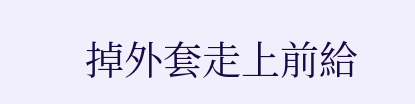掉外套走上前給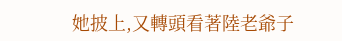她披上,又轉頭看著陸老爺子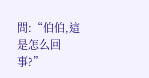問:“伯伯,這是怎么回事?”